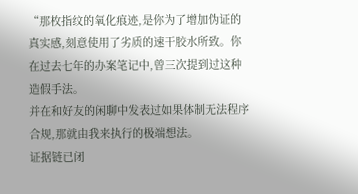“那枚指纹的氧化痕迹,是你为了增加伪证的真实感,刻意使用了劣质的速干胶水所致。你在过去七年的办案笔记中,曾三次提到过这种造假手法。
并在和好友的闲聊中发表过如果体制无法程序合规,那就由我来执行的极端想法。
证据链已闭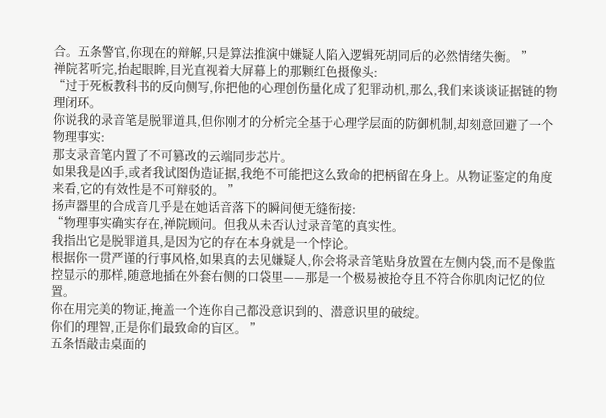合。五条警官,你现在的辩解,只是算法推演中嫌疑人陷入逻辑死胡同后的必然情绪失衡。 ”
禅院茗听完,抬起眼眸,目光直视着大屏幕上的那颗红色摄像头:
“过于死板教科书的反向侧写,你把他的心理创伤量化成了犯罪动机,那么,我们来谈谈证据链的物理闭环。
你说我的录音笔是脱罪道具,但你刚才的分析完全基于心理学层面的防御机制,却刻意回避了一个物理事实:
那支录音笔内置了不可篡改的云端同步芯片。
如果我是凶手,或者我试图伪造证据,我绝不可能把这么致命的把柄留在身上。从物证鉴定的角度来看,它的有效性是不可辩驳的。 ”
扬声器里的合成音几乎是在她话音落下的瞬间便无缝衔接:
“物理事实确实存在,禅院顾问。但我从未否认过录音笔的真实性。
我指出它是脱罪道具,是因为它的存在本身就是一个悖论。
根据你一贯严谨的行事风格,如果真的去见嫌疑人,你会将录音笔贴身放置在左侧内袋,而不是像监控显示的那样,随意地插在外套右侧的口袋里——那是一个极易被抢夺且不符合你肌肉记忆的位置。
你在用完美的物证,掩盖一个连你自己都没意识到的、潜意识里的破绽。
你们的理智,正是你们最致命的盲区。 ”
五条悟敲击桌面的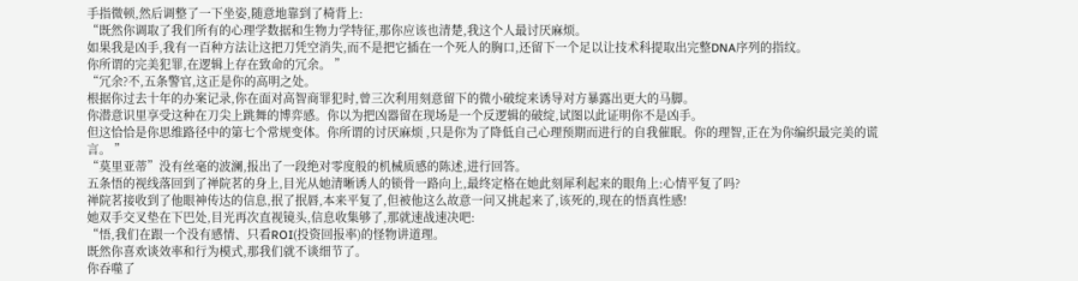手指微顿,然后调整了一下坐姿,随意地靠到了椅背上:
“既然你调取了我们所有的心理学数据和生物力学特征,那你应该也清楚,我这个人最讨厌麻烦。
如果我是凶手,我有一百种方法让这把刀凭空消失,而不是把它插在一个死人的胸口,还留下一个足以让技术科提取出完整DNA序列的指纹。
你所谓的完美犯罪,在逻辑上存在致命的冗余。 ”
“冗余?不,五条警官,这正是你的高明之处。
根据你过去十年的办案记录,你在面对高智商罪犯时,曾三次利用刻意留下的微小破绽来诱导对方暴露出更大的马脚。
你潜意识里享受这种在刀尖上跳舞的博弈感。你以为把凶器留在现场是一个反逻辑的破绽,试图以此证明你不是凶手。
但这恰恰是你思维路径中的第七个常规变体。你所谓的讨厌麻烦 ,只是你为了降低自己心理预期而进行的自我催眠。你的理智,正在为你编织最完美的谎言。 ”
“莫里亚蒂”没有丝毫的波澜,报出了一段绝对零度般的机械质感的陈述,进行回答。
五条悟的视线落回到了禅院茗的身上,目光从她清晰诱人的锁骨一路向上,最终定格在她此刻犀利起来的眼角上:心情平复了吗?
禅院茗接收到了他眼神传达的信息,抿了抿唇,本来平复了,但被他这么故意一问又挑起来了,该死的,现在的悟真性感!
她双手交叉垫在下巴处,目光再次直视镜头,信息收集够了,那就速战速决吧:
“悟,我们在跟一个没有感情、只看ROI(投资回报率)的怪物讲道理。
既然你喜欢谈效率和行为模式,那我们就不谈细节了。
你吞噬了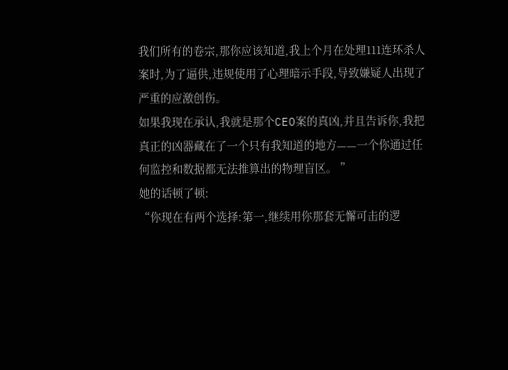我们所有的卷宗,那你应该知道,我上个月在处理111连环杀人案时,为了逼供,违规使用了心理暗示手段,导致嫌疑人出现了严重的应激创伤。
如果我现在承认,我就是那个CEO案的真凶,并且告诉你,我把真正的凶器藏在了一个只有我知道的地方——一个你通过任何监控和数据都无法推算出的物理盲区。 ”
她的话顿了顿:
“你现在有两个选择:第一,继续用你那套无懈可击的逻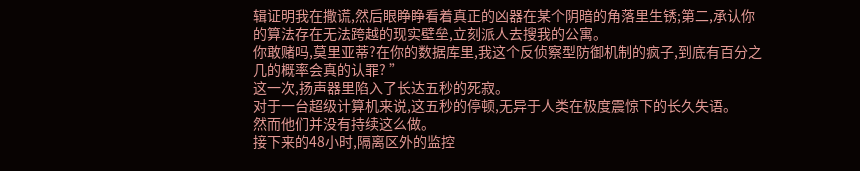辑证明我在撒谎,然后眼睁睁看着真正的凶器在某个阴暗的角落里生锈;第二,承认你的算法存在无法跨越的现实壁垒,立刻派人去搜我的公寓。
你敢赌吗,莫里亚蒂?在你的数据库里,我这个反侦察型防御机制的疯子,到底有百分之几的概率会真的认罪? ”
这一次,扬声器里陷入了长达五秒的死寂。
对于一台超级计算机来说,这五秒的停顿,无异于人类在极度震惊下的长久失语。
然而他们并没有持续这么做。
接下来的48小时,隔离区外的监控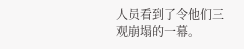人员看到了令他们三观崩塌的一幕。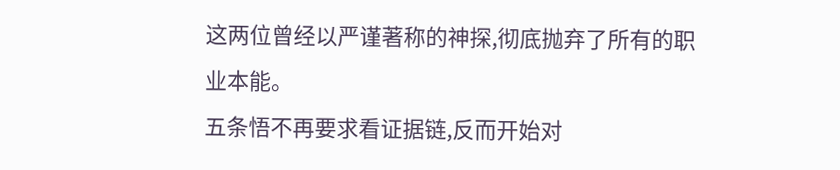这两位曾经以严谨著称的神探,彻底抛弃了所有的职业本能。
五条悟不再要求看证据链,反而开始对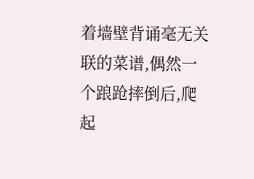着墙壁背诵毫无关联的菜谱,偶然一个踉跄摔倒后,爬起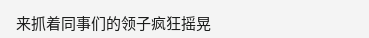来抓着同事们的领子疯狂摇晃